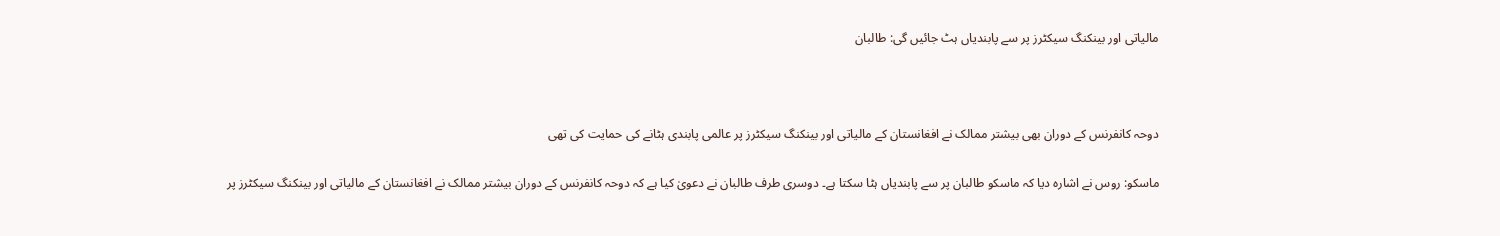مالیاتی اور بینکنگ سیکٹرز پر سے پابندیاں ہٹ جائیں گی: طالبان



دوحہ کانفرنس کے دوران بھی بیشتر ممالک نے افغانستان کے مالیاتی اور بینکنگ سیکٹرز پر عالمی پابندی ہٹانے کی حمایت کی تھی

ماسکو: روس نے اشارہ دیا کہ ماسکو طالبان پر سے پابندیاں ہٹا سکتا ہے۔ دوسری طرف طالبان نے دعویٰ کیا ہے کہ دوحہ کانفرنس کے دوران بیشتر ممالک نے افغانستان کے مالیاتی اور بینکنگ سیکٹرز پر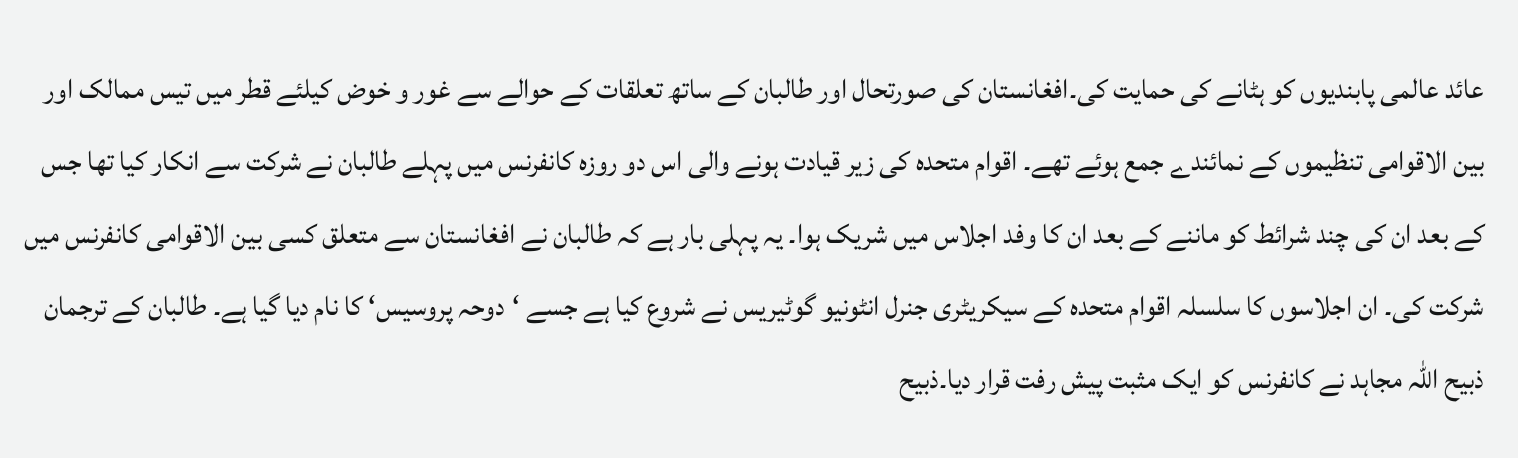عائد عالمی پابندیوں کو ہٹانے کی حمایت کی۔افغانستان کی صورتحال اور طالبان کے ساتھ تعلقات کے حوالے سے غور و خوض کیلئے قطر میں تیس ممالک اور بین الاقوامی تنظیموں کے نمائندے جمع ہوئے تھے۔ اقوام متحدہ کی زیر قیادت ہونے والی اس دو روزہ کانفرنس میں پہلے طالبان نے شرکت سے انکار کیا تھا جس کے بعد ان کی چند شرائط کو ماننے کے بعد ان کا وفد اجلاس میں شریک ہوا۔ یہ پہلی بار ہے کہ طالبان نے افغانستان سے متعلق کسی بین الاقوامی کانفرنس میں شرکت کی۔ ان اجلاسوں کا سلسلہ اقوام متحدہ کے سیکریٹری جنرل انٹونیو گوٹیریس نے شروع کیا ہے جسے ‘دوحہ پروسیس‘ کا نام دیا گیا ہے۔ طالبان کے ترجمان ذبیح اللہ مجاہد نے کانفرنس کو ایک مثبت پیش رفت قرار دیا۔ذبیح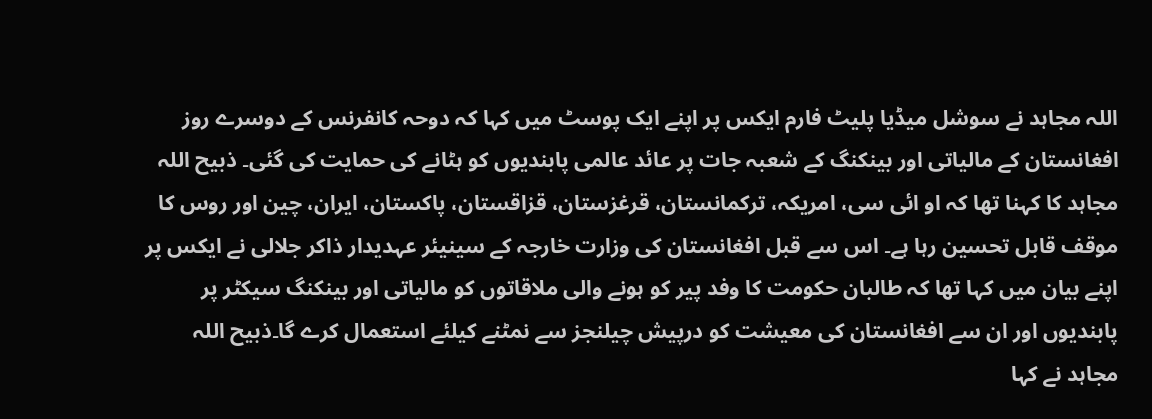اللہ مجاہد نے سوشل میڈیا پلیٹ فارم ایکس پر اپنے ایک پوسٹ میں کہا کہ دوحہ کانفرنس کے دوسرے روز افغانستان کے مالیاتی اور بینکنگ کے شعبہ جات پر عائد عالمی پابندیوں کو ہٹانے کی حمایت کی گئی۔ ذبیح اللہ مجاہد کا کہنا تھا کہ او ائی سی، امریکہ، ترکمانستان، قرغزستان، قزاقستان، پاکستان، ایران، چین اور روس کا موقف قابل تحسین رہا ہے۔ اس سے قبل افغانستان کی وزارت خارجہ کے سینیئر عہدیدار ذاکر جلالی نے ایکس پر اپنے بیان میں کہا تھا کہ طالبان حکومت کا وفد پیر کو ہونے والی ملاقاتوں کو مالیاتی اور بینکنگ سیکٹر پر پابندیوں اور ان سے افغانستان کی معیشت کو درپیش چیلنجز سے نمٹنے کیلئے استعمال کرے گا۔ذبیح اللہ مجاہد نے کہا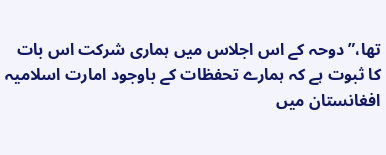تھا،”دوحہ کے اس اجلاس میں ہماری شرکت اس بات کا ثبوت ہے کہ ہمارے تحفظات کے باوجود امارت اسلامیہ افغانستان میں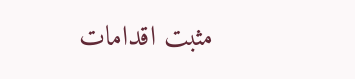مثبت اقدامات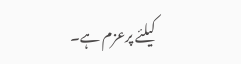کیلئے پرعزم ہے۔